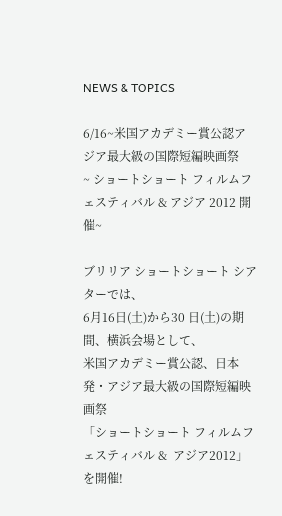NEWS & TOPICS

6/16~米国アカデミー賞公認アジア最大級の国際短編映画祭
~ ショートショート フィルムフェスティバル & アジア 2012 開催~

ブリリア ショートショート シアターでは、
6月16日(土)から30 日(土)の期間、横浜会場として、
米国アカデミー賞公認、日本発・アジア最大級の国際短編映画祭
「ショートショート フィルムフェスティバル &  アジア2012」を開催!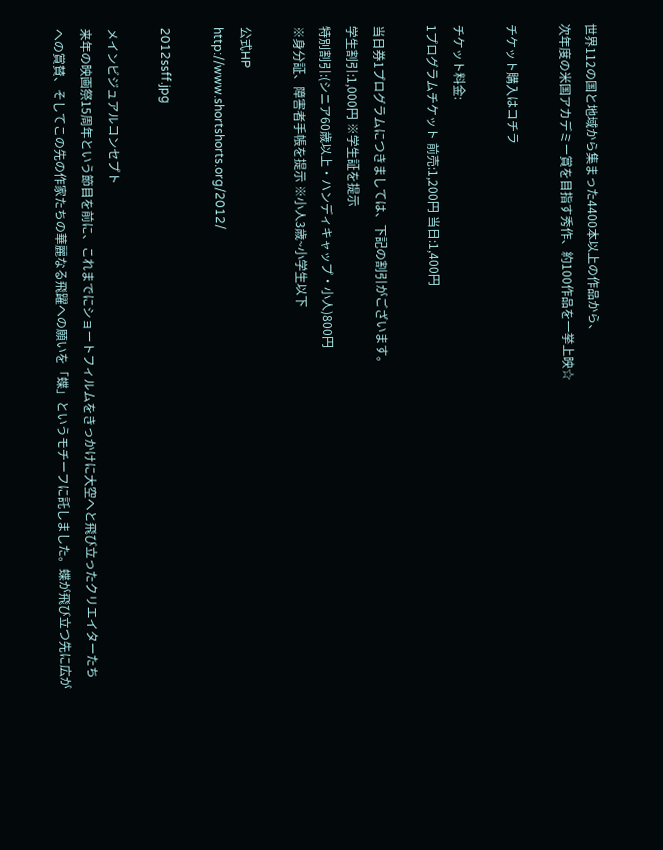世界112の国と地域から集まった4400本以上の作品から、
次年度の米国アカデミー賞を目指す秀作、約100作品を一挙上映☆

チケット購入はコチラ

チケット料金:
1プログラムチケット 前売:1,200円 当日:1,400円

当日券1プログラムにつきましては、下記の割引がございます。
学生割引:1,000円 ※学生証を提示
特別割引:(シニア60歳以上・ハンディキャップ・小人)800円
※身分証、障害者手帳を提示 ※小人3歳~小学生以下

公式HP
http://www.shortshorts.org/2012/

2012ssff.jpg

メインビジュアルコンセプト
来年の映画祭15周年という節目を前に、これまでにショートフィルムをきっかけに大空へと飛び立ったクリエイターたちへの賞賛、そしてこの先の作家たちの華麗なる飛躍への願いを「蝶」というモチーフに託しました。蝶が飛び立つ先に広が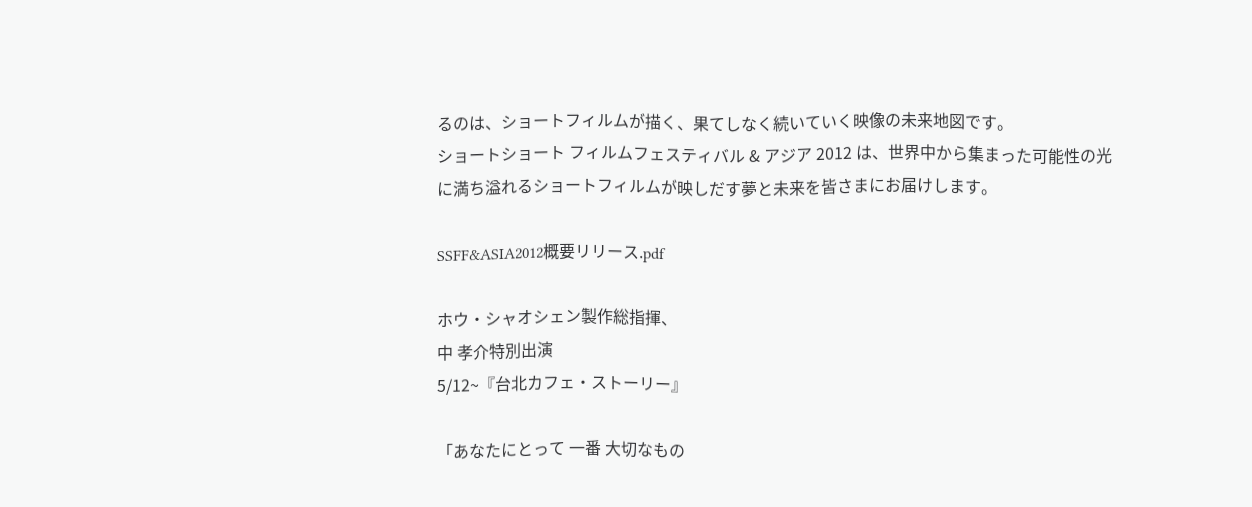るのは、ショートフィルムが描く、果てしなく続いていく映像の未来地図です。
ショートショート フィルムフェスティバル & アジア 2012 は、世界中から集まった可能性の光に満ち溢れるショートフィルムが映しだす夢と未来を皆さまにお届けします。

SSFF&ASIA2012概要リリース.pdf

ホウ・シャオシェン製作総指揮、
中 孝介特別出演
5/12~『台北カフェ・ストーリー』

「あなたにとって 一番 大切なもの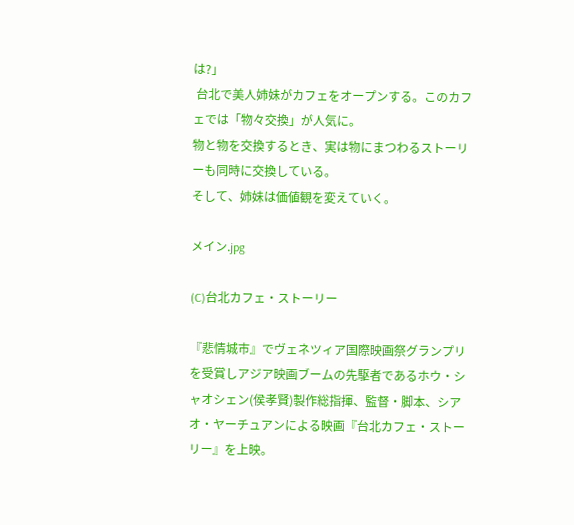は?」
 台北で美人姉妹がカフェをオープンする。このカフェでは「物々交換」が人気に。
物と物を交換するとき、実は物にまつわるストーリーも同時に交換している。
そして、姉妹は価値観を変えていく。

メイン.jpg

(C)台北カフェ・ストーリー

『悲情城市』でヴェネツィア国際映画祭グランプリを受賞しアジア映画ブームの先駆者であるホウ・シャオシェン(侯孝賢)製作総指揮、監督・脚本、シアオ・ヤーチュアンによる映画『台北カフェ・ストーリー』を上映。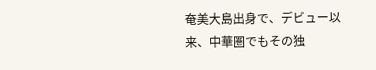奄美大島出身で、デビュー以来、中華圏でもその独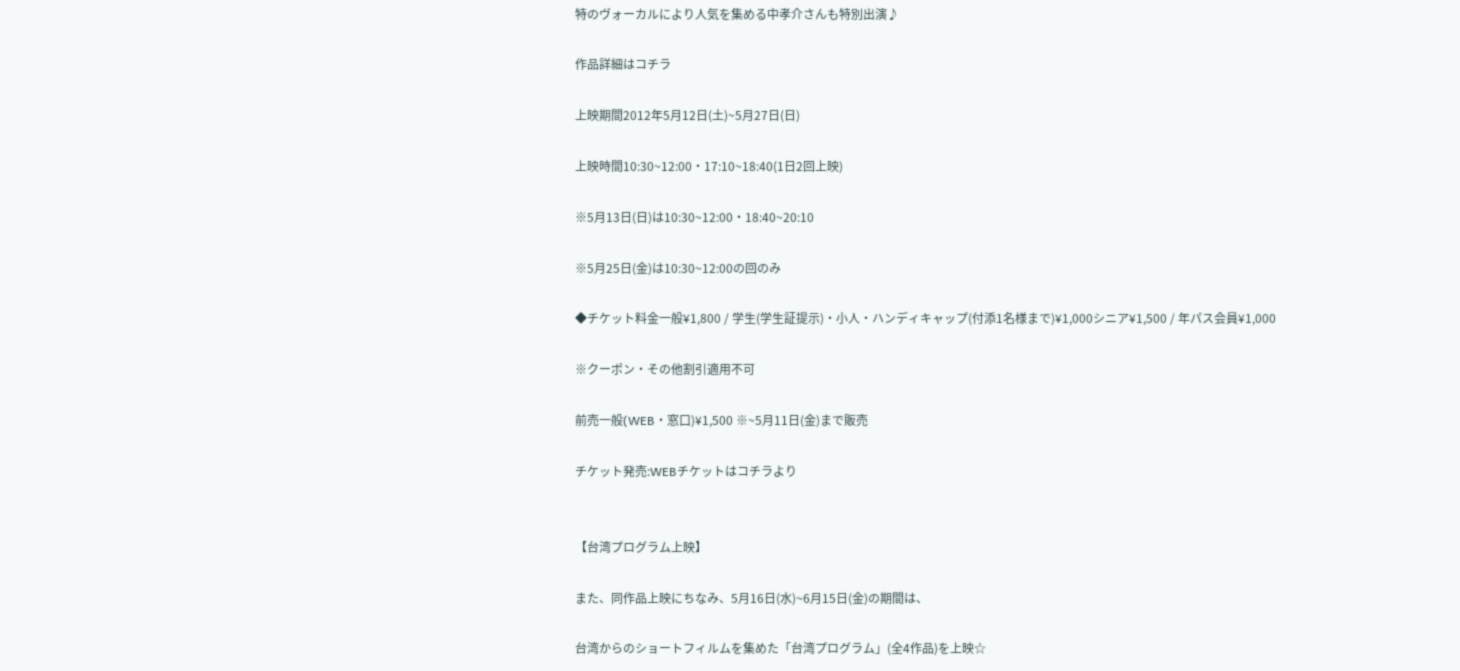特のヴォーカルにより人気を集める中孝介さんも特別出演♪

作品詳細はコチラ

上映期間2012年5月12日(土)~5月27日(日)

上映時間10:30~12:00・17:10~18:40(1日2回上映)

※5月13日(日)は10:30~12:00・18:40~20:10

※5月25日(金)は10:30~12:00の回のみ

◆チケット料金一般¥1,800 / 学生(学生証提示)・小人・ハンディキャップ(付添1名様まで)¥1,000シニア¥1,500 / 年パス会員¥1,000

※クーポン・その他割引適用不可

前売一般(WEB・窓口)¥1,500 ※~5月11日(金)まで販売

チケット発売:WEBチケットはコチラより


【台湾プログラム上映】

また、同作品上映にちなみ、5月16日(水)~6月15日(金)の期間は、

台湾からのショートフィルムを集めた「台湾プログラム」(全4作品)を上映☆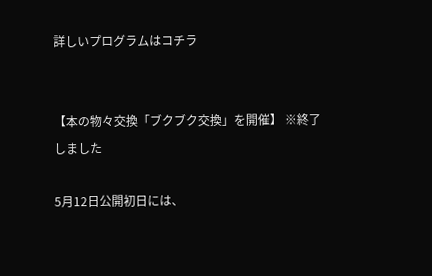詳しいプログラムはコチラ


【本の物々交換「ブクブク交換」を開催】 ※終了しました

5月12日公開初日には、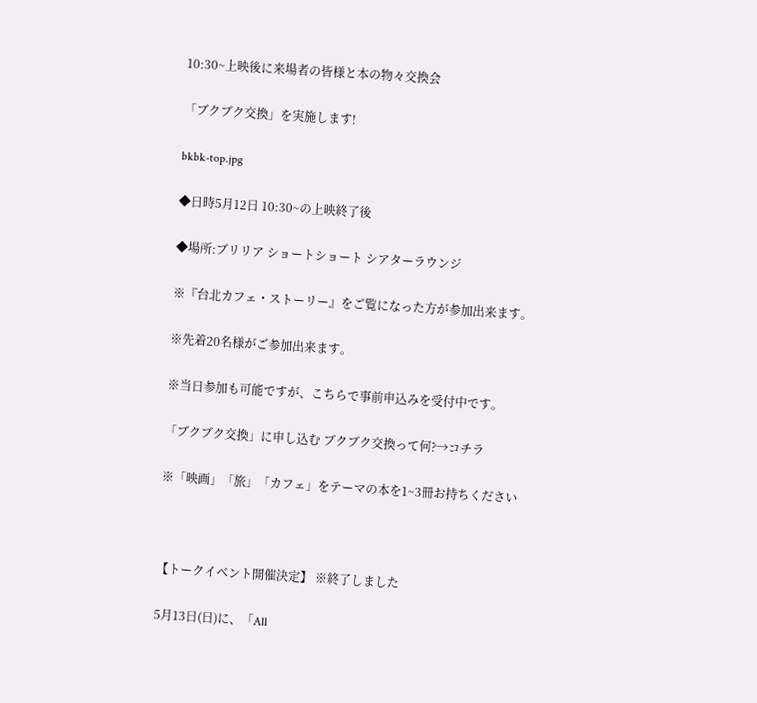10:30~上映後に来場者の皆様と本の物々交換会

「ブクブク交換」を実施します!

bkbk-top.jpg

◆日時5月12日 10:30~の上映終了後

◆場所:ブリリア ショートショート シアターラウンジ

※『台北カフェ・ストーリー』をご覧になった方が参加出来ます。

※先着20名様がご参加出来ます。

※当日参加も可能ですが、こちらで事前申込みを受付中です。

「ブクブク交換」に申し込む ブクブク交換って何?→コチラ

※「映画」「旅」「カフェ」をテーマの本を1~3冊お持ちください



【トークイベント開催決定】 ※終了しました

5月13日(日)に、「All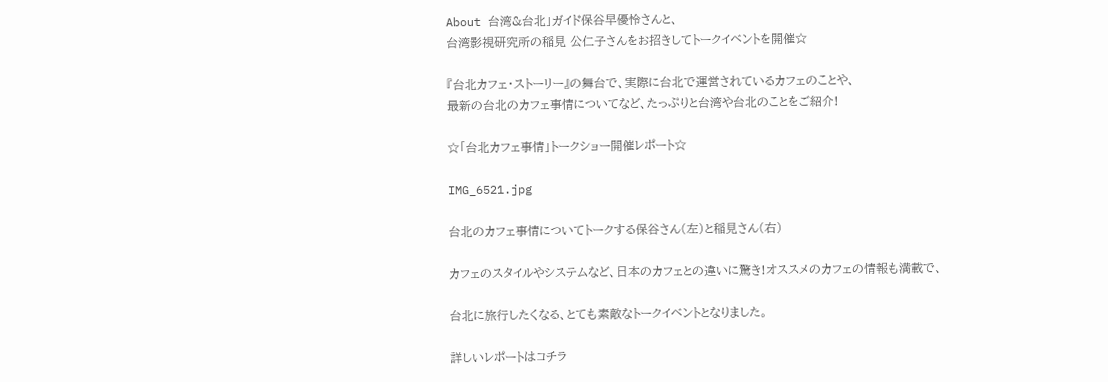About 台湾&台北」ガイド保谷早優怜さんと、
台湾影視研究所の稲見 公仁子さんをお招きしてトークイベントを開催☆

『台北カフェ・ストーリー』の舞台で、実際に台北で運営されているカフェのことや、
最新の台北のカフェ事情についてなど、たっぷりと台湾や台北のことをご紹介!

☆「台北カフェ事情」トークショー開催レポート☆

IMG_6521.jpg

台北のカフェ事情についてトークする保谷さん(左)と稲見さん(右)

カフェのスタイルやシステムなど、日本のカフェとの違いに驚き!オススメのカフェの情報も満載で、

台北に旅行したくなる、とても素敵なトークイベントとなりました。

詳しいレポートはコチラ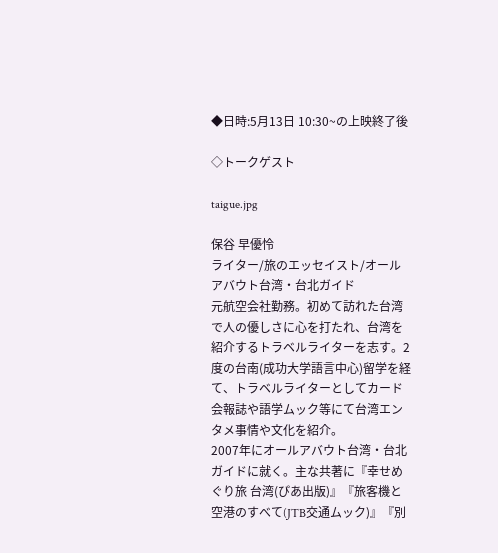◆日時:5月13日 10:30~の上映終了後

◇トークゲスト

taigue.jpg

保谷 早優怜
ライター/旅のエッセイスト/オールアバウト台湾・台北ガイド
元航空会社勤務。初めて訪れた台湾で人の優しさに心を打たれ、台湾を紹介するトラベルライターを志す。2度の台南(成功大学語言中心)留学を経て、トラベルライターとしてカード会報誌や語学ムック等にて台湾エンタメ事情や文化を紹介。
2007年にオールアバウト台湾・台北ガイドに就く。主な共著に『幸せめぐり旅 台湾(ぴあ出版)』『旅客機と空港のすべて(JTB交通ムック)』『別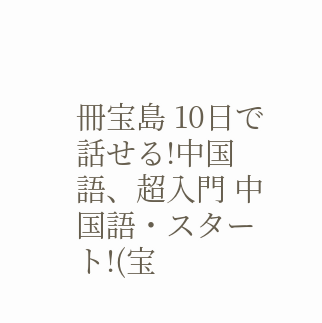冊宝島 10日で話せる!中国語、超入門 中国語・スタート!(宝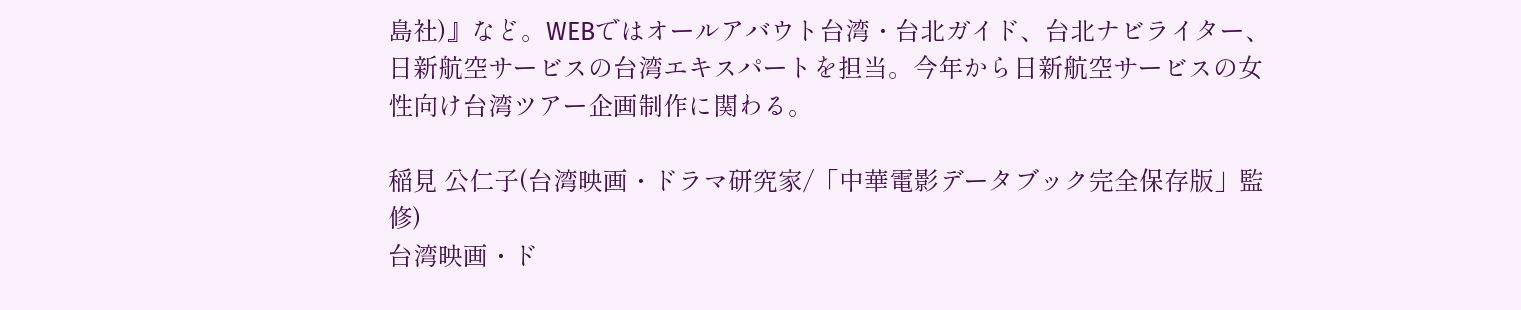島社)』など。WEBではオールアバウト台湾・台北ガイド、台北ナビライター、日新航空サービスの台湾エキスパートを担当。今年から日新航空サービスの女性向け台湾ツアー企画制作に関わる。

稲見 公仁子(台湾映画・ドラマ研究家/「中華電影データブック完全保存版」監修)
台湾映画・ド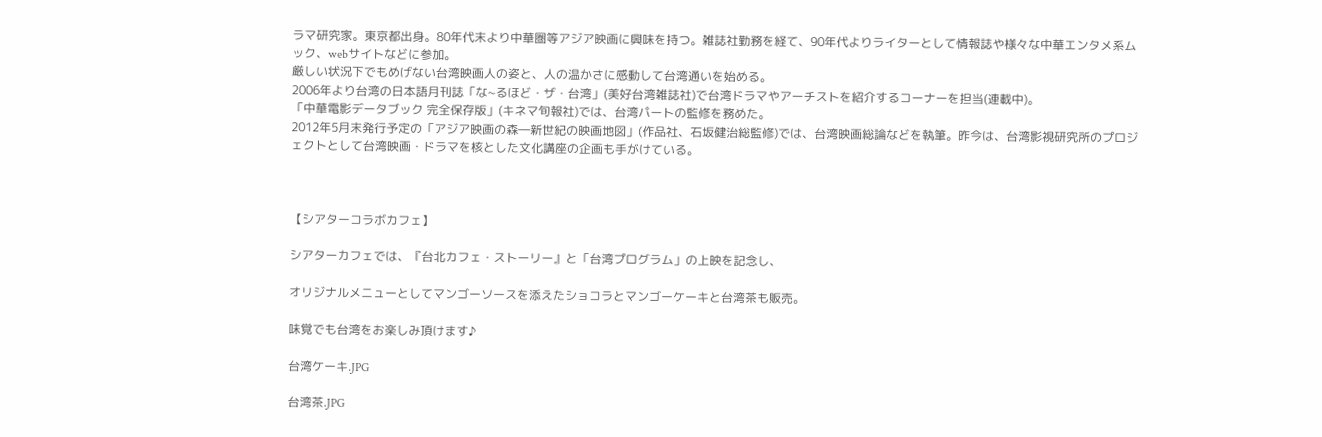ラマ研究家。東京都出身。80年代末より中華圏等アジア映画に興味を持つ。雑誌社勤務を経て、90年代よりライターとして情報誌や様々な中華エンタメ系ムック、webサイトなどに参加。
厳しい状況下でもめげない台湾映画人の姿と、人の温かさに感動して台湾通いを始める。
2006年より台湾の日本語月刊誌「な~るほど・ザ・台湾」(美好台湾雑誌社)で台湾ドラマやアーチストを紹介するコーナーを担当(連載中)。
「中華電影データブック 完全保存版」(キネマ旬報社)では、台湾パートの監修を務めた。
2012年5月末発行予定の「アジア映画の森―新世紀の映画地図」(作品社、石坂健治総監修)では、台湾映画総論などを執筆。昨今は、台湾影視研究所のプロジェクトとして台湾映画・ドラマを核とした文化講座の企画も手がけている。



【シアターコラボカフェ】

シアターカフェでは、『台北カフェ・ストーリー』と「台湾プログラム」の上映を記念し、

オリジナルメニューとしてマンゴーソースを添えたショコラとマンゴーケーキと台湾茶も販売。

味覚でも台湾をお楽しみ頂けます♪

台湾ケーキ.JPG

台湾茶.JPG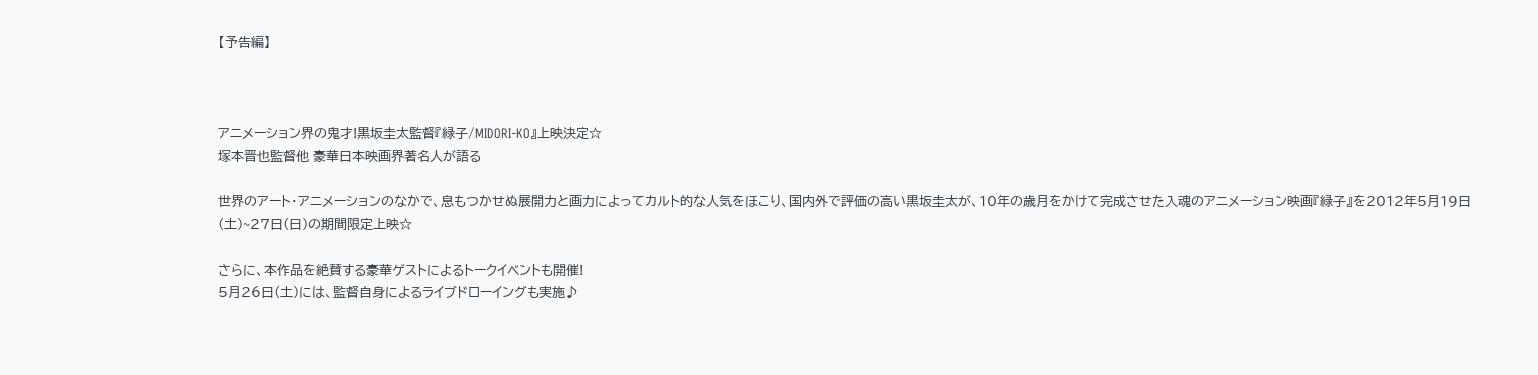【予告編】



アニメーション界の鬼才!黒坂圭太監督『緑子/MIDORI-KO』上映決定☆
塚本晋也監督他 豪華日本映画界著名人が語る

世界のアート・アニメーションのなかで、息もつかせぬ展開力と画力によってカルト的な人気をほこり、国内外で評価の高い黒坂圭太が、10年の歳月をかけて完成させた入魂のアニメーション映画『緑子』を2012年5月19日(土)~27日(日)の期間限定上映☆

さらに、本作品を絶賛する豪華ゲストによるトークイベントも開催!
5月26日(土)には、監督自身によるライブドローイングも実施♪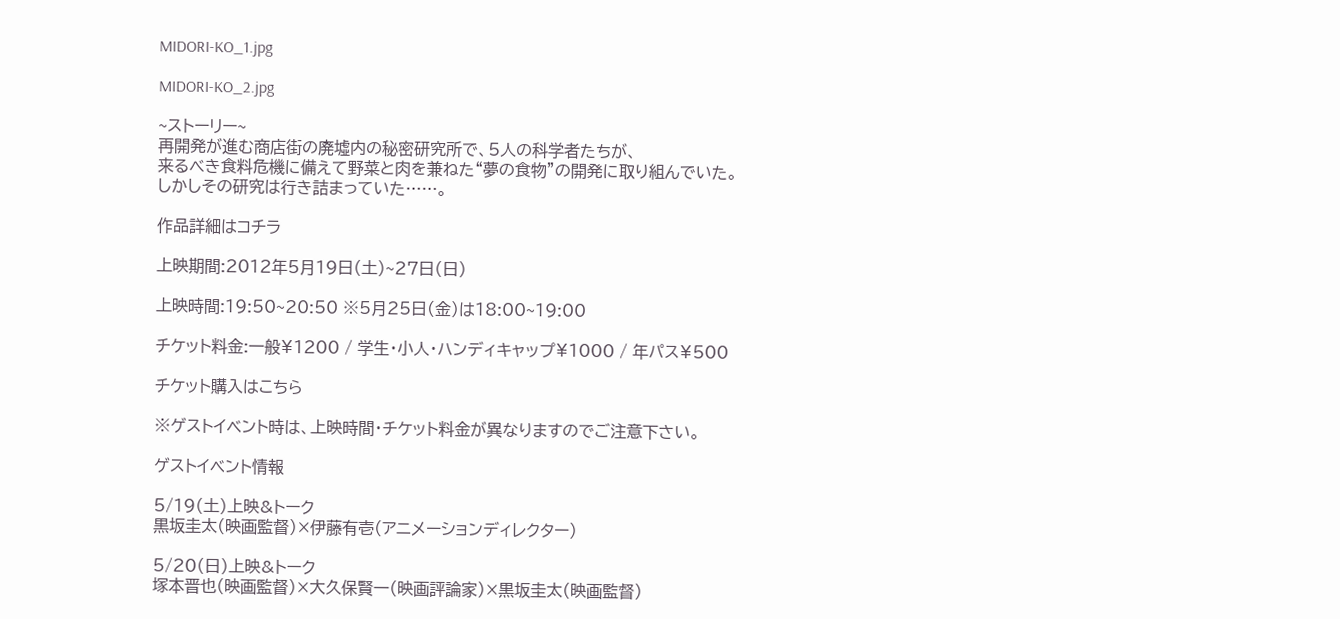MIDORI-KO_1.jpg

MIDORI-KO_2.jpg

~ストーリー~
再開発が進む商店街の廃墟内の秘密研究所で、5人の科学者たちが、
来るべき食料危機に備えて野菜と肉を兼ねた“夢の食物”の開発に取り組んでいた。
しかしその研究は行き詰まっていた……。

作品詳細はコチラ

上映期間:2012年5月19日(土)~27日(日)

上映時間:19:50~20:50 ※5月25日(金)は18:00~19:00

チケット料金:一般¥1200 / 学生・小人・ハンディキャップ¥1000 / 年パス¥500

チケット購入はこちら

※ゲストイベント時は、上映時間・チケット料金が異なりますのでご注意下さい。

ゲストイベント情報

5/19(土)上映&トーク
黒坂圭太(映画監督)×伊藤有壱(アニメーションディレクター)

5/20(日)上映&トーク
塚本晋也(映画監督)×大久保賢一(映画評論家)×黒坂圭太(映画監督)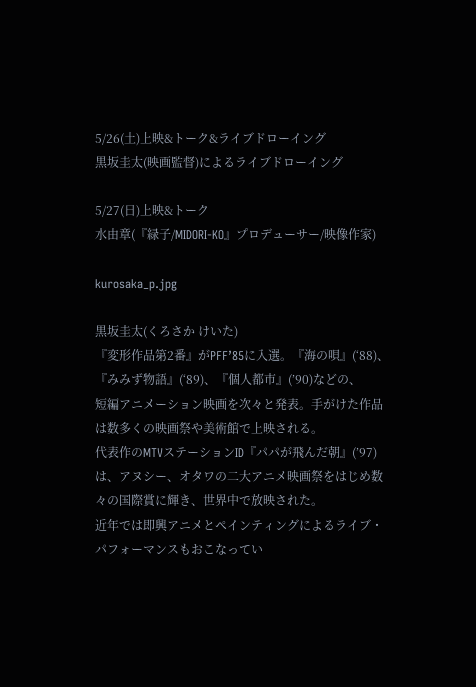5/26(土)上映&トーク&ライブドローイング
黒坂圭太(映画監督)によるライブドローイング

5/27(日)上映&トーク
水由章(『緑子/MIDORI-KO』プロデューサー/映像作家)

kurosaka_p.jpg

黒坂圭太(くろさか けいた)
『変形作品第2番』がPFF’85に入選。『海の唄』(‘88)、『みみず物語』(‘89)、『個人都市』(’90)などの、
短編アニメーション映画を次々と発表。手がけた作品は数多くの映画祭や美術館で上映される。
代表作のMTVステーションID『パパが飛んだ朝』(’97)は、アヌシー、オタワの二大アニメ映画祭をはじめ数々の国際賞に輝き、世界中で放映された。
近年では即興アニメとペインティングによるライブ・パフォーマンスもおこなってい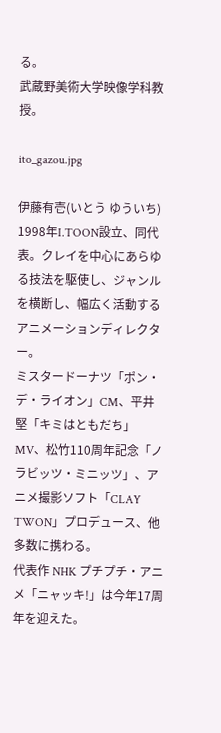る。
武蔵野美術大学映像学科教授。

ito_gazou.jpg

伊藤有壱(いとう ゆういち)
1998年I.TOON設立、同代表。クレイを中心にあらゆる技法を駆使し、ジャンルを横断し、幅広く活動するアニメーションディレクター。
ミスタードーナツ「ポン・デ・ライオン」CM、平井堅「キミはともだち」MV、松竹110周年記念「ノラビッツ・ミニッツ」、アニメ撮影ソフト「CLAY TWON」プロデュース、他多数に携わる。
代表作 NHK プチプチ・アニメ「ニャッキ!」は今年17周年を迎えた。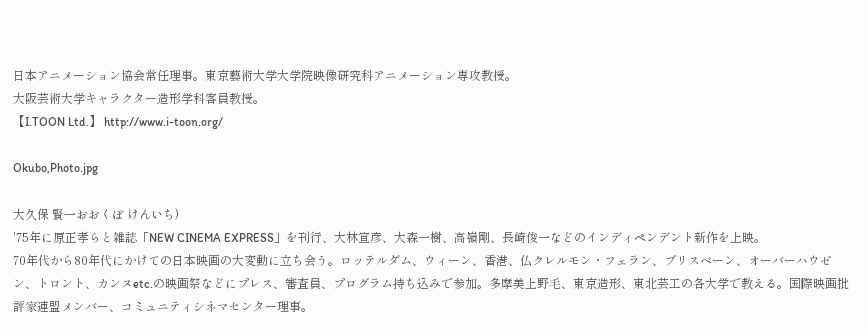日本アニメーション協会常任理事。東京藝術大学大学院映像研究科アニメーション専攻教授。
大阪芸術大学キャラクター造形学科客員教授。
【I.TOON Ltd.】 http://www.i-toon.org/

Okubo,Photo.jpg

大久保 賢一おおくぼ けんいち)
'75年に原正孝らと雑誌「NEW CINEMA EXPRESS」を刊行、大林宣彦、大森一樹、高嶺剛、長崎俊一などのインディペンデント新作を上映。
70年代から80年代にかけての日本映画の大変動に立ち会う。ロッテルダム、ウィーン、香港、仏クレルモン・フェラン、ブリスベーン、オーバーハウゼン、トロント、カンヌetc.の映画祭などにプレス、審査員、プログラム持ち込みで参加。多摩美上野毛、東京造形、東北芸工の各大学で教える。国際映画批評家連盟メンバー、コミュニティシネマセンター理事。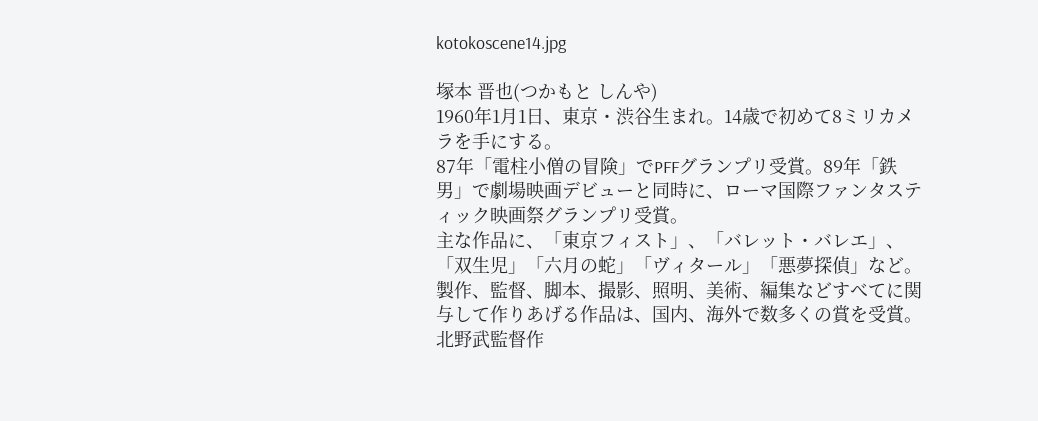kotokoscene14.jpg

塚本 晋也(つかもと しんや)
1960年1月1日、東京・渋谷生まれ。14歳で初めて8ミリカメラを手にする。
87年「電柱小僧の冒険」でPFFグランプリ受賞。89年「鉄男」で劇場映画デビューと同時に、ローマ国際ファンタスティック映画祭グランプリ受賞。
主な作品に、「東京フィスト」、「バレット・バレエ」、「双生児」「六月の蛇」「ヴィタール」「悪夢探偵」など。製作、監督、脚本、撮影、照明、美術、編集などすべてに関与して作りあげる作品は、国内、海外で数多くの賞を受賞。北野武監督作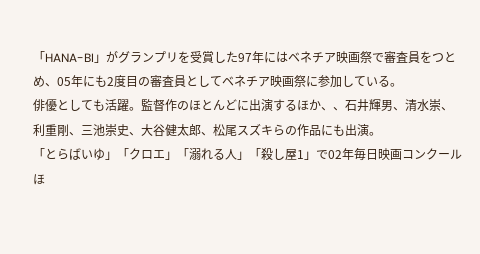「HANA-BI」がグランプリを受賞した97年にはベネチア映画祭で審査員をつとめ、05年にも2度目の審査員としてベネチア映画祭に参加している。
俳優としても活躍。監督作のほとんどに出演するほか、、石井輝男、清水崇、利重剛、三池崇史、大谷健太郎、松尾スズキらの作品にも出演。
「とらばいゆ」「クロエ」「溺れる人」「殺し屋1」で02年毎日映画コンクールほ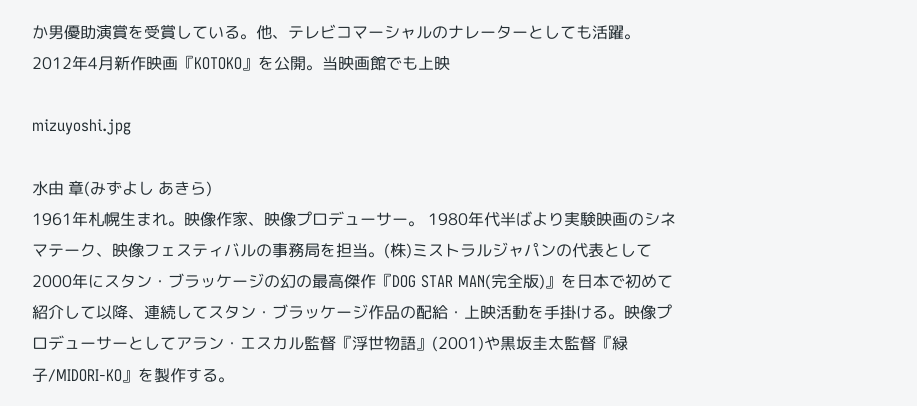か男優助演賞を受賞している。他、テレビコマーシャルのナレーターとしても活躍。
2012年4月新作映画『KOTOKO』を公開。当映画館でも上映

mizuyoshi.jpg

水由 章(みずよし あきら)
1961年札幌生まれ。映像作家、映像プロデューサー。 1980年代半ばより実験映画のシネマテーク、映像フェスティバルの事務局を担当。(株)ミストラルジャパンの代表として2000年にスタン・ブラッケージの幻の最高傑作『DOG STAR MAN(完全版)』を日本で初めて紹介して以降、連続してスタン・ブラッケージ作品の配給・上映活動を手掛ける。映像プロデューサーとしてアラン・エスカル監督『浮世物語』(2001)や黒坂圭太監督『緑子/MIDORI-KO』を製作する。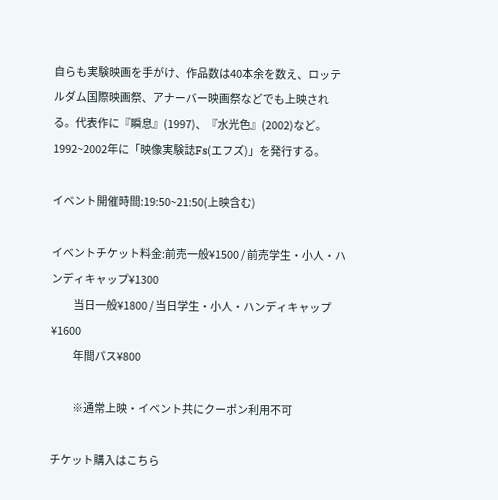自らも実験映画を手がけ、作品数は40本余を数え、ロッテルダム国際映画祭、アナーバー映画祭などでも上映される。代表作に『瞬息』(1997)、『水光色』(2002)など。1992~2002年に「映像実験誌Fs(エフズ)」を発行する。

イベント開催時間:19:50~21:50(上映含む)

イベントチケット料金:前売一般¥1500 / 前売学生・小人・ハンディキャップ¥1300
           当日一般¥1800 / 当日学生・小人・ハンディキャップ¥1600
           年間パス¥800

           ※通常上映・イベント共にクーポン利用不可

チケット購入はこちら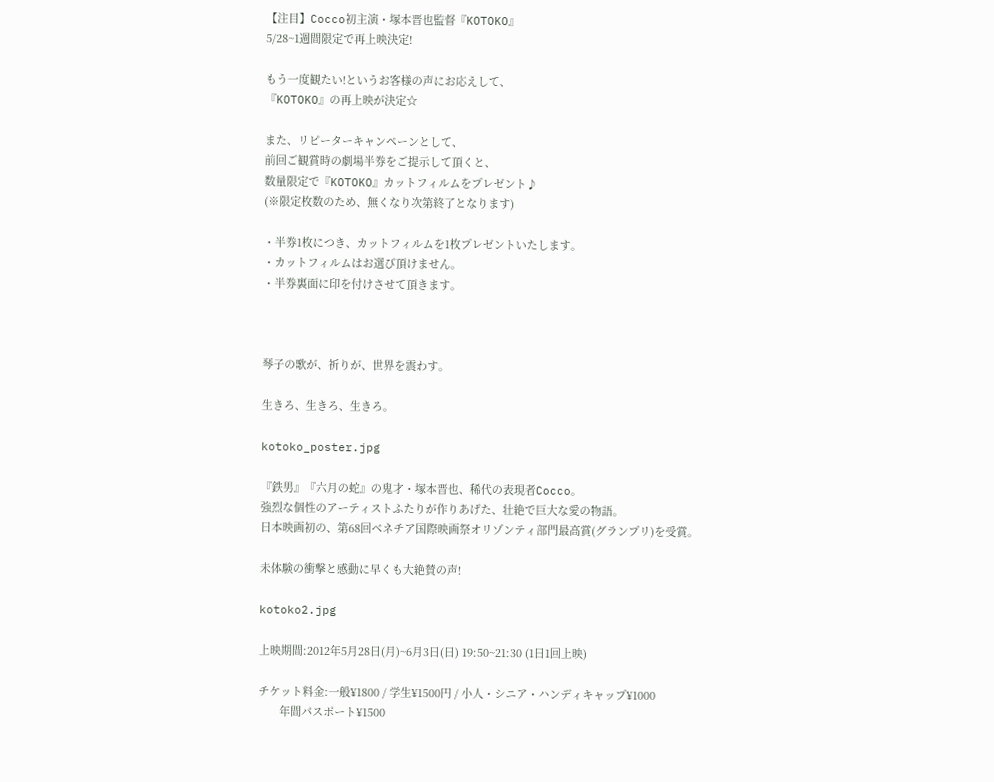【注目】Cocco初主演・塚本晋也監督『KOTOKO』
5/28~1週間限定で再上映決定!

もう一度観たい!というお客様の声にお応えして、
『KOTOKO』の再上映が決定☆

また、リピーターキャンペーンとして、
前回ご観賞時の劇場半券をご提示して頂くと、
数量限定で『KOTOKO』カットフィルムをプレゼント♪
(※限定枚数のため、無くなり次第終了となります)

・半券1枚につき、カットフィルムを1枚プレゼントいたします。
・カットフィルムはお選び頂けません。
・半券裏面に印を付けさせて頂きます。



琴子の歌が、祈りが、世界を震わす。

生きろ、生きろ、生きろ。

kotoko_poster.jpg

『鉄男』『六月の蛇』の鬼才・塚本晋也、稀代の表現者Cocco。
強烈な個性のアーティストふたりが作りあげた、壮絶で巨大な愛の物語。
日本映画初の、第68回ベネチア国際映画祭オリゾンティ部門最高賞(グランプリ)を受賞。

未体験の衝撃と感動に早くも大絶賛の声!

kotoko2.jpg

上映期間:2012年5月28日(月)~6月3日(日) 19:50~21:30 (1日1回上映)

チケット料金:一般¥1800 / 学生¥1500円 / 小人・シニア・ハンディキャップ¥1000
       年間パスポート¥1500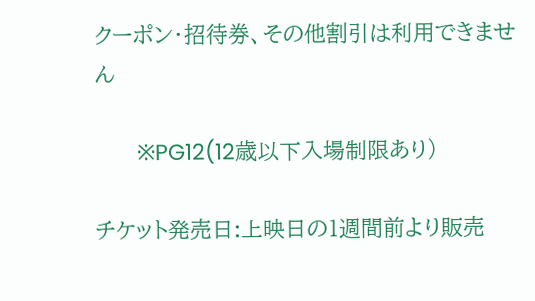クーポン・招待券、その他割引は利用できません

       ※PG12(12歳以下入場制限あり)

チケット発売日:上映日の1週間前より販売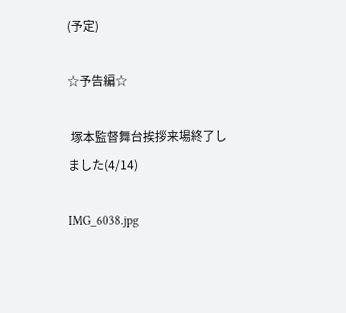(予定)

☆予告編☆

 塚本監督舞台挨拶来場終了しました(4/14)

IMG_6038.jpg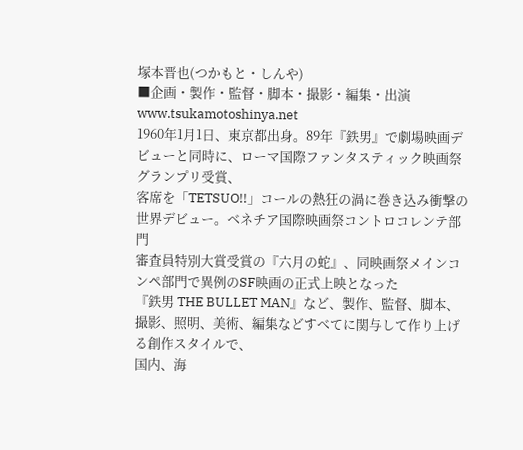塚本晋也(つかもと・しんや)
■企画・製作・監督・脚本・撮影・編集・出演 www.tsukamotoshinya.net
1960年1月1日、東京都出身。89年『鉄男』で劇場映画デビューと同時に、ローマ国際ファンタスティック映画祭グランプリ受賞、
客席を「TETSUO!!」コールの熱狂の渦に巻き込み衝撃の世界デビュー。ベネチア国際映画祭コントロコレンテ部門
審査員特別大賞受賞の『六月の蛇』、同映画祭メインコンペ部門で異例のSF映画の正式上映となった
『鉄男 THE BULLET MAN』など、製作、監督、脚本、撮影、照明、美術、編集などすべてに関与して作り上げる創作スタイルで、
国内、海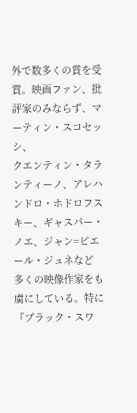外で数多くの賞を受賞。映画ファン、批評家のみならず、マーティン・スコセッシ、
クエンティン・タランティーノ、アレハンドロ・ホドロフスキー、ギャスパー・ノエ、ジャン=ピエール・ジュネなど
多くの映像作家をも虜にしている。特に『ブラック・スワ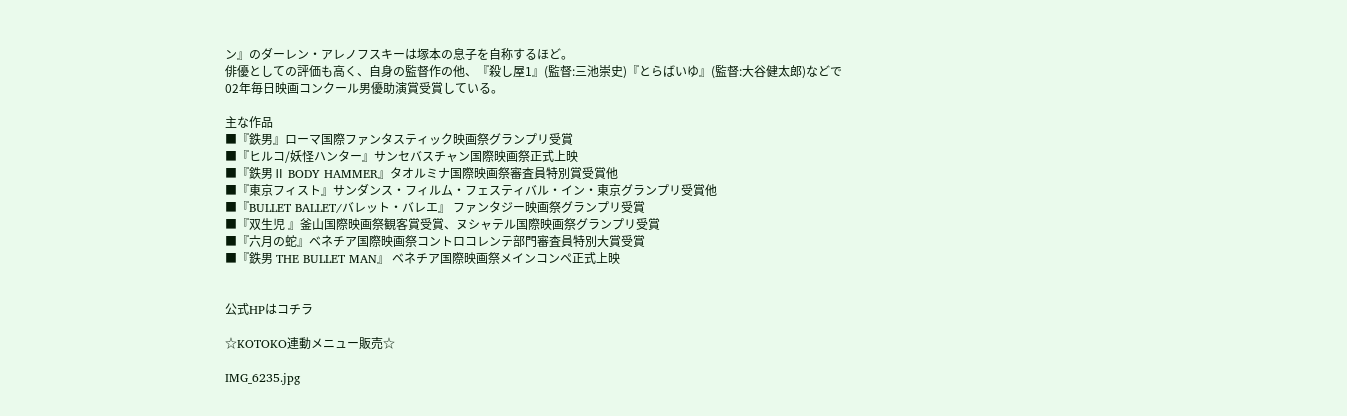ン』のダーレン・アレノフスキーは塚本の息子を自称するほど。
俳優としての評価も高く、自身の監督作の他、『殺し屋1』(監督:三池崇史)『とらばいゆ』(監督:大谷健太郎)などで
02年毎日映画コンクール男優助演賞受賞している。

主な作品
■『鉄男』ローマ国際ファンタスティック映画祭グランプリ受賞
■『ヒルコ/妖怪ハンター』サンセバスチャン国際映画祭正式上映
■『鉄男Ⅱ BODY HAMMER』タオルミナ国際映画祭審査員特別賞受賞他
■『東京フィスト』サンダンス・フィルム・フェスティバル・イン・東京グランプリ受賞他
■『BULLET BALLET/バレット・バレエ』 ファンタジー映画祭グランプリ受賞
■『双生児 』釜山国際映画祭観客賞受賞、ヌシャテル国際映画祭グランプリ受賞
■『六月の蛇』ベネチア国際映画祭コントロコレンテ部門審査員特別大賞受賞
■『鉄男 THE BULLET MAN』 ベネチア国際映画祭メインコンペ正式上映


公式HPはコチラ

☆KOTOKO連動メニュー販売☆

IMG_6235.jpg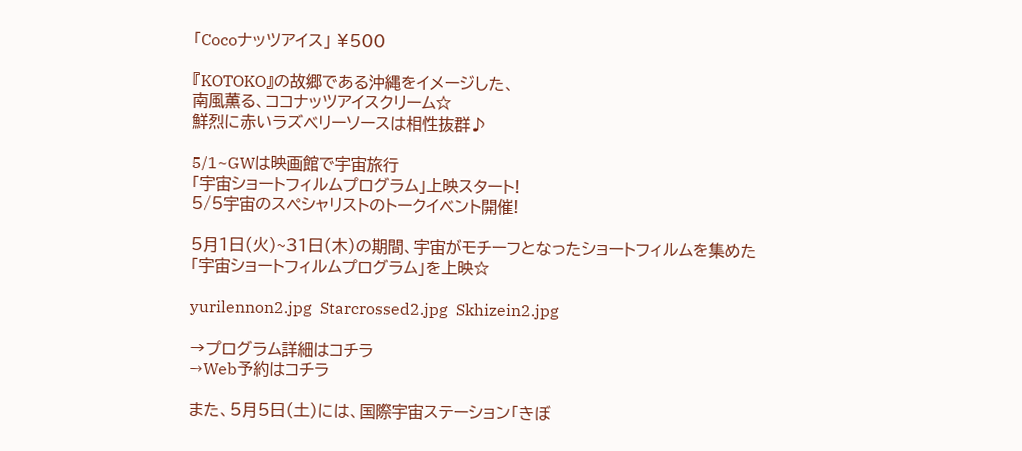「Cocoナッツアイス」 ¥500

『KOTOKO』の故郷である沖縄をイメージした、
南風薫る、ココナッツアイスクリーム☆
鮮烈に赤いラズベリーソースは相性抜群♪

5/1~GWは映画館で宇宙旅行
「宇宙ショートフィルムプログラム」上映スタート!
5/5宇宙のスペシャリストのトークイベント開催!

5月1日(火)~31日(木)の期間、宇宙がモチーフとなったショートフィルムを集めた
「宇宙ショートフィルムプログラム」を上映☆

yurilennon2.jpg  Starcrossed2.jpg  Skhizein2.jpg

→プログラム詳細はコチラ
→Web予約はコチラ

また、5月5日(土)には、国際宇宙ステーション「きぼ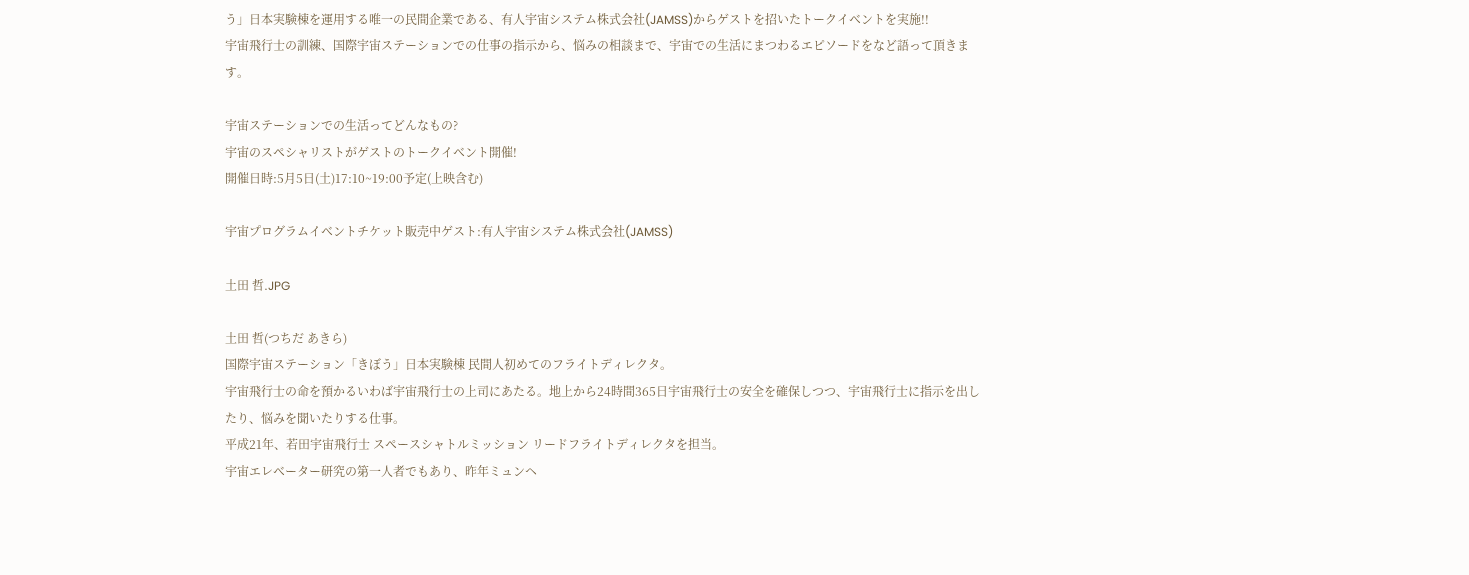う」日本実験棟を運用する唯一の民間企業である、有人宇宙システム株式会社(JAMSS)からゲストを招いたトークイベントを実施!!
宇宙飛行士の訓練、国際宇宙ステーションでの仕事の指示から、悩みの相談まで、宇宙での生活にまつわるエピソードをなど語って頂きます。

宇宙ステーションでの生活ってどんなもの?
宇宙のスペシャリストがゲストのトークイベント開催!
開催日時:5月5日(土)17:10~19:00予定(上映含む)

宇宙プログラムイベントチケット販売中ゲスト:有人宇宙システム株式会社(JAMSS)

土田 哲.JPG

土田 哲(つちだ あきら)
国際宇宙ステーション「きぼう」日本実験棟 民間人初めてのフライトディレクタ。
宇宙飛行士の命を預かるいわば宇宙飛行士の上司にあたる。地上から24時間365日宇宙飛行士の安全を確保しつつ、宇宙飛行士に指示を出したり、悩みを聞いたりする仕事。
平成21年、若田宇宙飛行士 スペースシャトルミッション リードフライトディレクタを担当。
宇宙エレベーター研究の第一人者でもあり、昨年ミュンヘ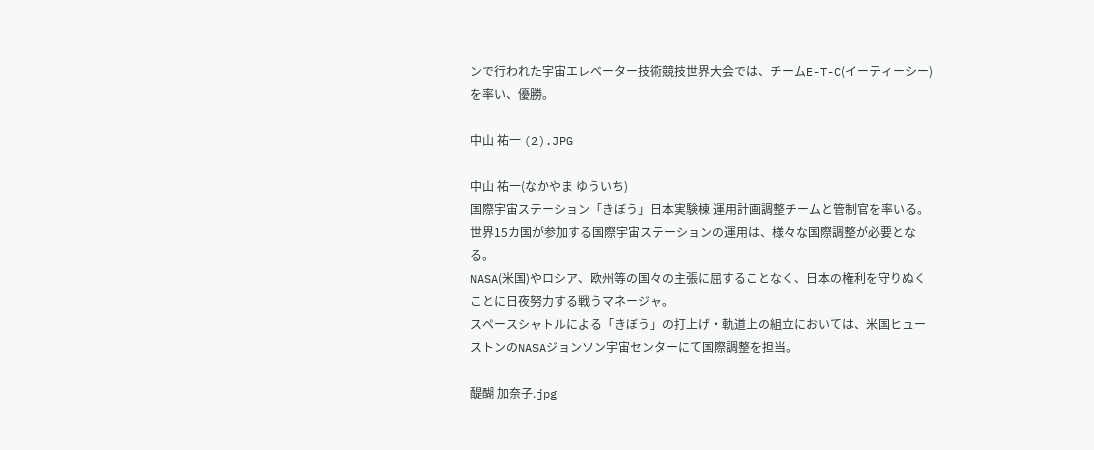ンで行われた宇宙エレベーター技術競技世界大会では、チームE-T-C(イーティーシー)を率い、優勝。

中山 祐一 (2).JPG

中山 祐一(なかやま ゆういち)
国際宇宙ステーション「きぼう」日本実験棟 運用計画調整チームと管制官を率いる。
世界15カ国が参加する国際宇宙ステーションの運用は、様々な国際調整が必要となる。
NASA(米国)やロシア、欧州等の国々の主張に屈することなく、日本の権利を守りぬくことに日夜努力する戦うマネージャ。
スペースシャトルによる「きぼう」の打上げ・軌道上の組立においては、米国ヒューストンのNASAジョンソン宇宙センターにて国際調整を担当。

醍醐 加奈子.jpg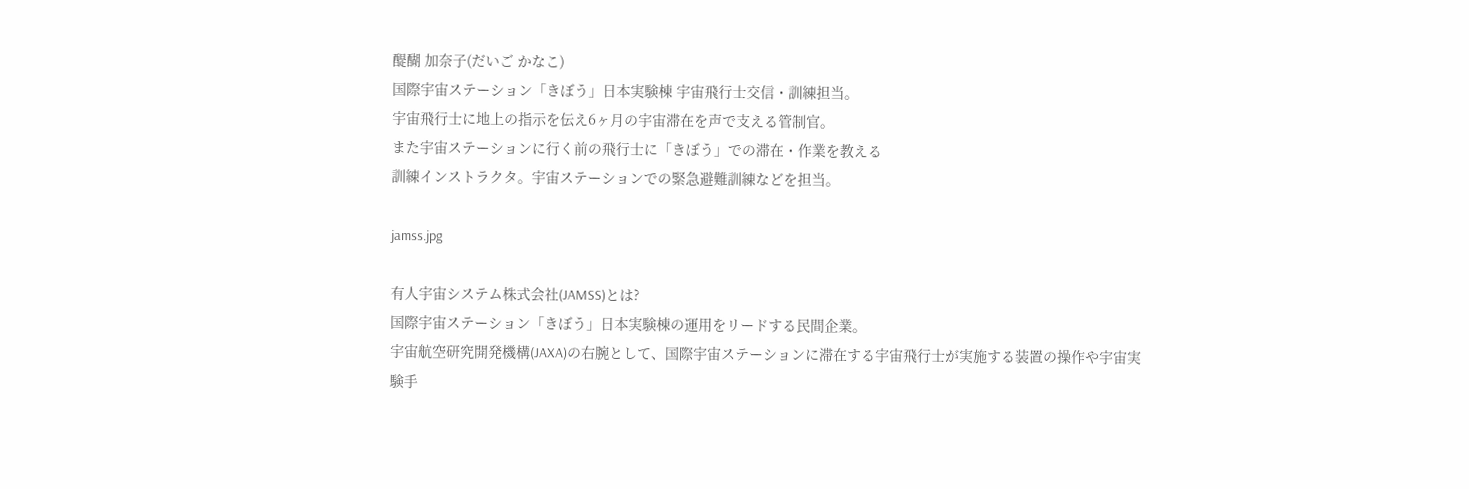醍醐 加奈子(だいご かなこ)
国際宇宙ステーション「きぼう」日本実験棟 宇宙飛行士交信・訓練担当。
宇宙飛行士に地上の指示を伝え6ヶ月の宇宙滞在を声で支える管制官。
また宇宙ステーションに行く前の飛行士に「きぼう」での滞在・作業を教える
訓練インストラクタ。宇宙ステーションでの緊急避難訓練などを担当。

jamss.jpg

有人宇宙システム株式会社(JAMSS)とは?
国際宇宙ステーション「きぼう」日本実験棟の運用をリードする民間企業。
宇宙航空研究開発機構(JAXA)の右腕として、国際宇宙ステーションに滞在する宇宙飛行士が実施する装置の操作や宇宙実験手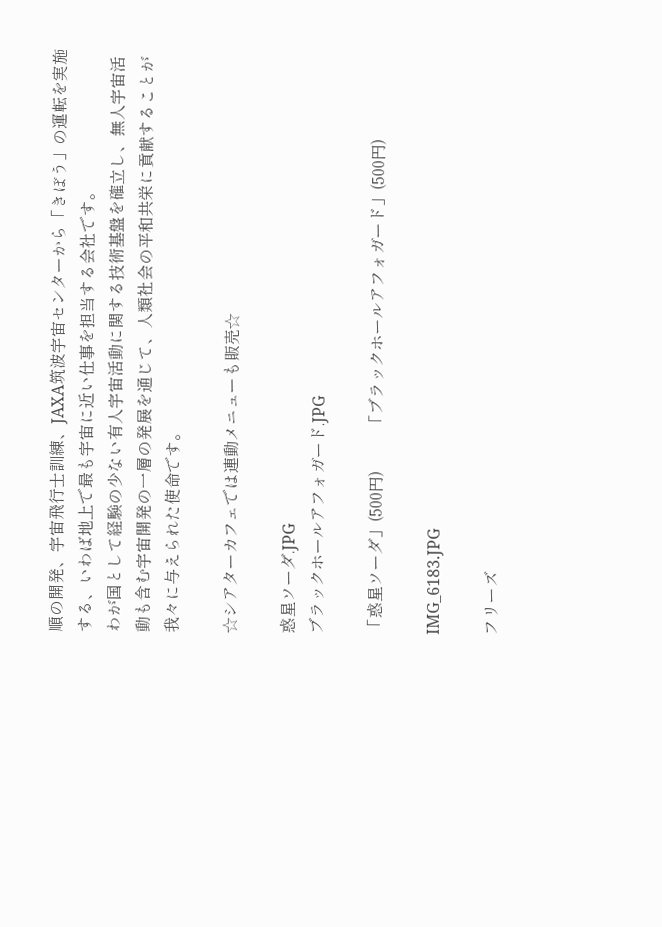順の開発、宇宙飛行士訓練、JAXA筑波宇宙センターから「きぼう」の運転を実施する、いわば地上で最も宇宙に近い仕事を担当する会社です。
わが国として経験の少ない有人宇宙活動に関する技術基盤を確立し、無人宇宙活動も含む宇宙開発の一層の発展を通じて、人類社会の平和共栄に貢献することが我々に与えられた使命です。

☆シアターカフェでは連動メニューも販売☆

惑星ソーダ.JPG
ブラックホールアフォガード.JPG

「惑星ソーダ」(500円)          「ブラックホールアフォガード」(500円)

IMG_6183.JPG

フリーズ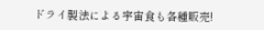ドライ製法による宇宙食も各種販売!